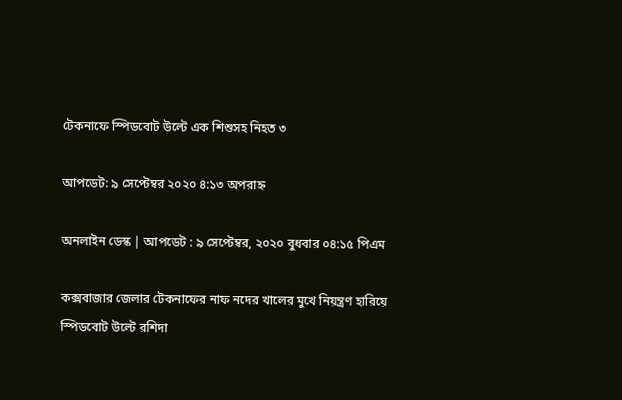টেকনাফে স্পিডবোট উল্টে এক শিশুসহ নিহত ৩

আপডেট: ৯ সেপ্টেম্বর ২০২০ ৪:১৩ অপরাহ্ন

অনলাইন ডেস্ক | আপডেট : ৯ সেপ্টেম্বর, ২০২০ বুধবার ০৪:১৫ পিএম

কক্সবাজার জেলার টেকনাফের নাফ নদের খালের মুখে নিয়ন্ত্রণ হারিয়ে স্পিডবোট উল্টে রশিদা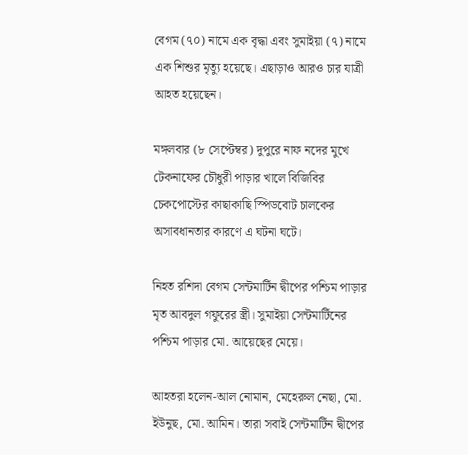বেগম (৭০) নামে এক বৃদ্ধা এবং সুমাইয়া (৭) নামে এক শিশুর মৃত্যু হয়েছে। এছাড়াও আরও চার যাত্রী আহত হয়েছেন।

মঙ্গলবার (৮ সেপ্টেম্বর) দুপুরে নাফ নদের মুখে টেকনাফের চৌধুরী পাড়ার খালে বিজিবির চেকপোস্টের কাছাকাছি স্পিডবোট চালকের অসাবধানতার কারণে এ ঘটনা ঘটে।

নিহত রশিদা বেগম সেন্টমার্টিন দ্বীপের পশ্চিম পাড়ার মৃত আবদুল গফুরের স্ত্রী। সুমাইয়া সেন্টমার্টিনের পশ্চিম পাড়ার মো. আয়েছের মেয়ে।

আহতরা হলেন-আল নোমান, মেহেরুল নেছা, মো. ইউনুছ, মো. আমিন। তারা সবাই সেন্টমার্টিন দ্বীপের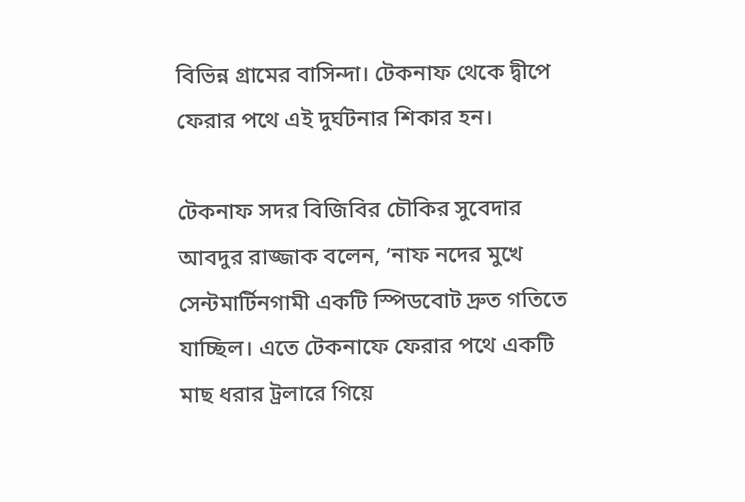বিভিন্ন গ্রামের বাসিন্দা। টেকনাফ থেকে দ্বীপে ফেরার পথে এই দুর্ঘটনার শিকার হন।

টেকনাফ সদর বিজিবির চৌকির সুবেদার আবদুর রাজ্জাক বলেন, ‘নাফ নদের মুখে সেন্টমার্টিনগামী একটি স্পিডবোট দ্রুত গতিতে যাচ্ছিল। এতে টেকনাফে ফেরার পথে একটি মাছ ধরার ট্রলারে গিয়ে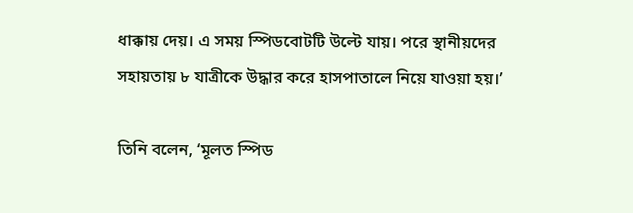ধাক্কায় দেয়। এ সময় স্পিডবোটটি উল্টে যায়। পরে স্থানীয়দের সহায়তায় ৮ যাত্রীকে উদ্ধার করে হাসপাতালে নিয়ে যাওয়া হয়।’

তিনি বলেন, ‘মূলত স্পিড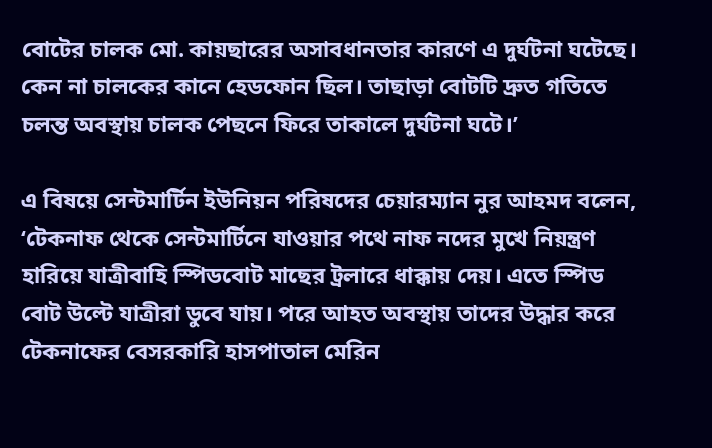বোটের চালক মো. কায়ছারের অসাবধানতার কারণে এ দুর্ঘটনা ঘটেছে। কেন না চালকের কানে হেডফোন ছিল। তাছাড়া বোটটি দ্রুত গতিতে চলন্ত অবস্থায় চালক পেছনে ফিরে তাকালে দুর্ঘটনা ঘটে।’

এ বিষয়ে সেন্টমার্টিন ইউনিয়ন পরিষদের চেয়ারম্যান নুর আহমদ বলেন, ‘টেকনাফ থেকে সেন্টমার্টিনে যাওয়ার পথে নাফ নদের মুখে নিয়ন্ত্রণ হারিয়ে যাত্রীবাহি স্পিডবোট মাছের ট্রলারে ধাক্কায় দেয়। এতে স্পিড বোট উল্টে যাত্রীরা ডুবে যায়। পরে আহত অবস্থায় তাদের উদ্ধার করে টেকনাফের বেসরকারি হাসপাতাল মেরিন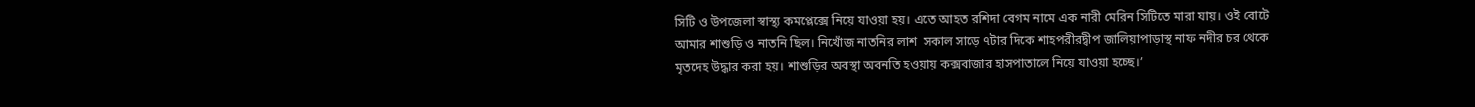সিটি ও উপজেলা স্বাস্থ্য কমপ্লেক্সে নিয়ে যাওয়া হয়। এতে আহত রশিদা বেগম নামে এক নারী মেরিন সিটিতে মারা যায়। ওই বোটে আমার শাশুড়ি ও নাতনি ছিল। নিখোঁজ নাতনির লাশ  সকাল সাড়ে ৭টার দিকে শাহপরীরদ্বীপ জালিয়াপাড়াস্থ নাফ নদীর চর থেকে মৃতদেহ উদ্ধার করা হয়। শাশুড়ির অবস্থা অবনতি হওয়ায় কক্সবাজার হাসপাতালে নিয়ে যাওয়া হচ্ছে।’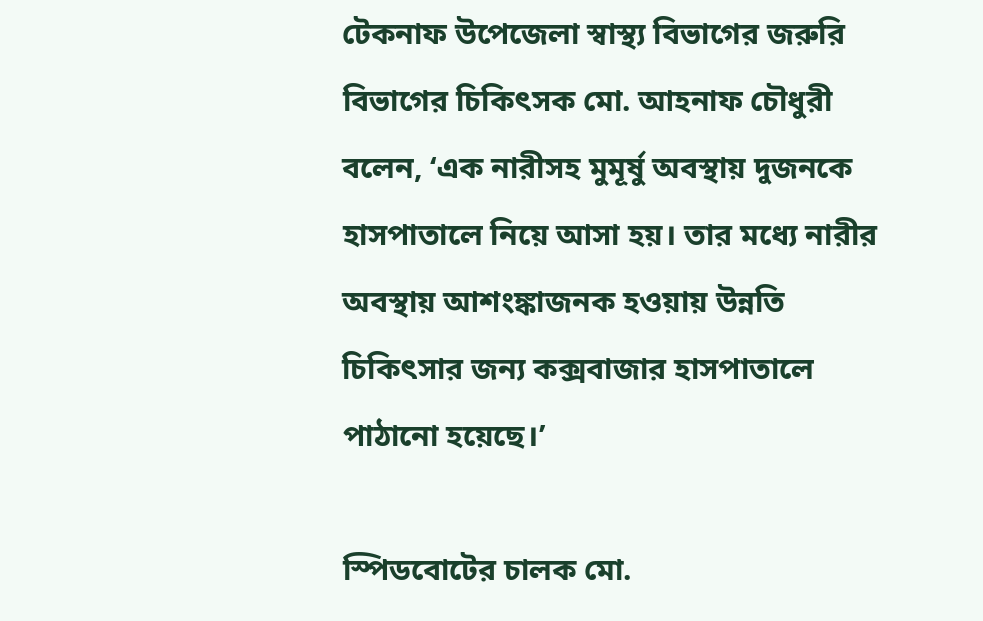টেকনাফ উপেজেলা স্বাস্থ্য বিভাগের জরুরি বিভাগের চিকিৎসক মো. আহনাফ চৌধুরী বলেন, ‘এক নারীসহ মুমূর্ষু অবস্থায় দুজনকে হাসপাতালে নিয়ে আসা হয়। তার মধ্যে নারীর অবস্থায় আশংঙ্কাজনক হওয়ায় উন্নতি চিকিৎসার জন্য কক্সবাজার হাসপাতালে পাঠানো হয়েছে।’

স্পিডবোটের চালক মো.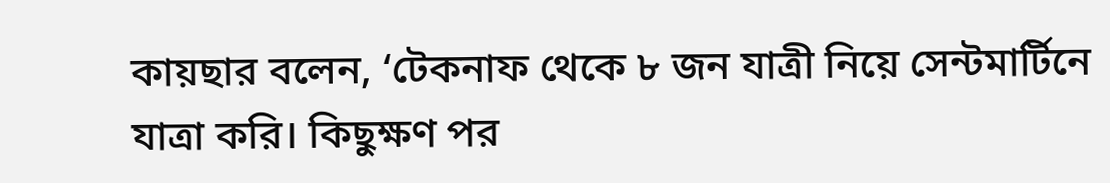কায়ছার বলেন, ‘টেকনাফ থেকে ৮ জন যাত্রী নিয়ে সেন্টমার্টিনে যাত্রা করি। কিছুক্ষণ পর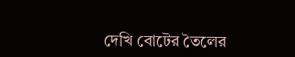দেখি বোটের তৈলের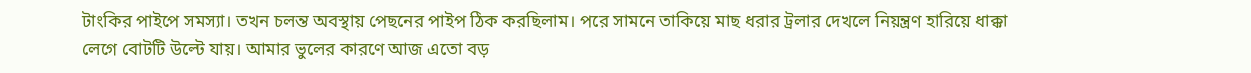টাংকির পাইপে সমস্যা। তখন চলন্ত অবস্থায় পেছনের পাইপ ঠিক করছিলাম। পরে সামনে তাকিয়ে মাছ ধরার ট্রলার দেখলে নিয়ন্ত্রণ হারিয়ে ধাক্কা লেগে বোটটি উল্টে যায়। আমার ভুলের কারণে আজ এতো বড়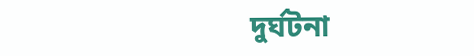দুর্ঘটনা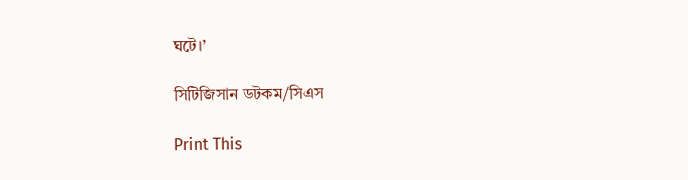ঘটে।’

সিটিজিসান ডটকম/সিএস

Print This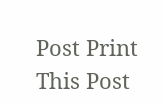Post Print This Post